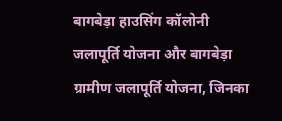बागबेड़ा हाउसिंग कॉलोनी जलापूर्ति योजना और बागबेड़ा ग्रामीण जलापूर्ति योजना, जिनका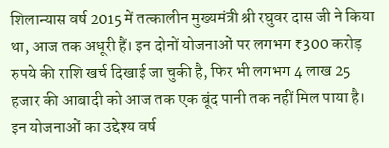शिलान्यास वर्ष 2015 में तत्कालीन मुख्यमंत्री श्री रघुवर दास जी ने किया था, आज तक अधूरी हैं। इन दोनों योजनाओं पर लगभग ₹300 करोड़ रुपये की राशि खर्च दिखाई जा चुकी है, फिर भी लगभग 4 लाख 25 हजार की आबादी को आज तक एक बूंद पानी तक नहीं मिल पाया है।
इन योजनाओं का उद्देश्य वर्ष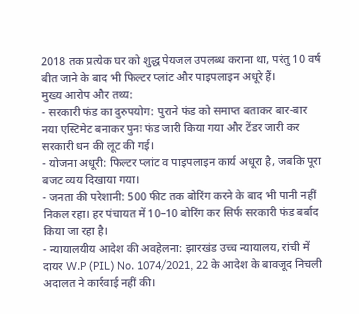2018 तक प्रत्येक घर को शुद्ध पेयजल उपलब्ध कराना था, परंतु 10 वर्ष बीत जाने के बाद भी फिल्टर प्लांट और पाइपलाइन अधूरे हैं।
मुख्य आरोप और तथ्य:
- सरकारी फंड का दुरुपयोग: पुराने फंड को समाप्त बताकर बार-बार नया एस्टिमेट बनाकर पुनः फंड जारी किया गया और टेंडर जारी कर सरकारी धन की लूट की गई।
- योजना अधूरी: फिल्टर प्लांट व पाइपलाइन कार्य अधूरा है, जबकि पूरा बजट व्यय दिखाया गया।
- जनता की परेशानी: 500 फीट तक बोरिंग करने के बाद भी पानी नहीं निकल रहा। हर पंचायत में 10–10 बोरिंग कर सिर्फ सरकारी फंड बर्बाद किया जा रहा है।
- न्यायालयीय आदेश की अवहेलना: झारखंड उच्च न्यायालय, रांची में दायर W.P (PIL) No. 1074/2021, 22 के आदेश के बावजूद निचली अदालत ने कार्रवाई नहीं की।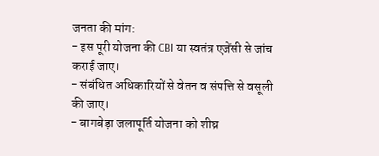जनता की मांग:
- इस पूरी योजना की CBI या स्वतंत्र एजेंसी से जांच कराई जाए।
- संबंधित अधिकारियों से वेतन व संपत्ति से वसूली की जाए।
- बागबेड़ा जलापूर्ति योजना को शीघ्र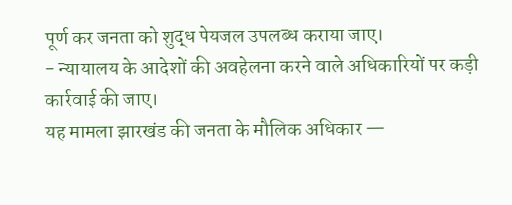पूर्ण कर जनता को शुद्ध पेयजल उपलब्ध कराया जाए।
- न्यायालय के आदेशों की अवहेलना करने वाले अधिकारियों पर कड़ी कार्रवाई की जाए।
यह मामला झारखंड की जनता के मौलिक अधिकार —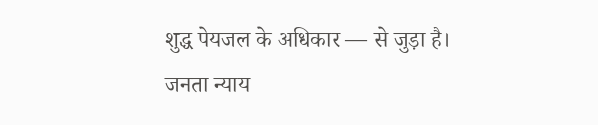शुद्ध पेयजल के अधिकार — से जुड़ा है।
जनता न्याय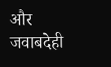और जवाबदेही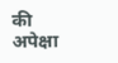की अपेक्षा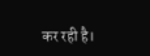कर रही है।